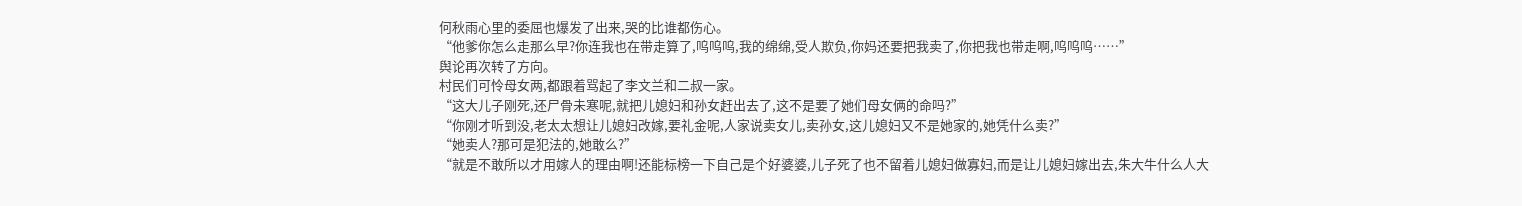何秋雨心里的委屈也爆发了出来,哭的比谁都伤心。
“他爹你怎么走那么早?你连我也在带走算了,呜呜呜,我的绵绵,受人欺负,你妈还要把我卖了,你把我也带走啊,呜呜呜……”
舆论再次转了方向。
村民们可怜母女两,都跟着骂起了李文兰和二叔一家。
“这大儿子刚死,还尸骨未寒呢,就把儿媳妇和孙女赶出去了,这不是要了她们母女俩的命吗?”
“你刚才听到没,老太太想让儿媳妇改嫁,要礼金呢,人家说卖女儿,卖孙女,这儿媳妇又不是她家的,她凭什么卖?”
“她卖人?那可是犯法的,她敢么?”
“就是不敢所以才用嫁人的理由啊!还能标榜一下自己是个好婆婆,儿子死了也不留着儿媳妇做寡妇,而是让儿媳妇嫁出去,朱大牛什么人大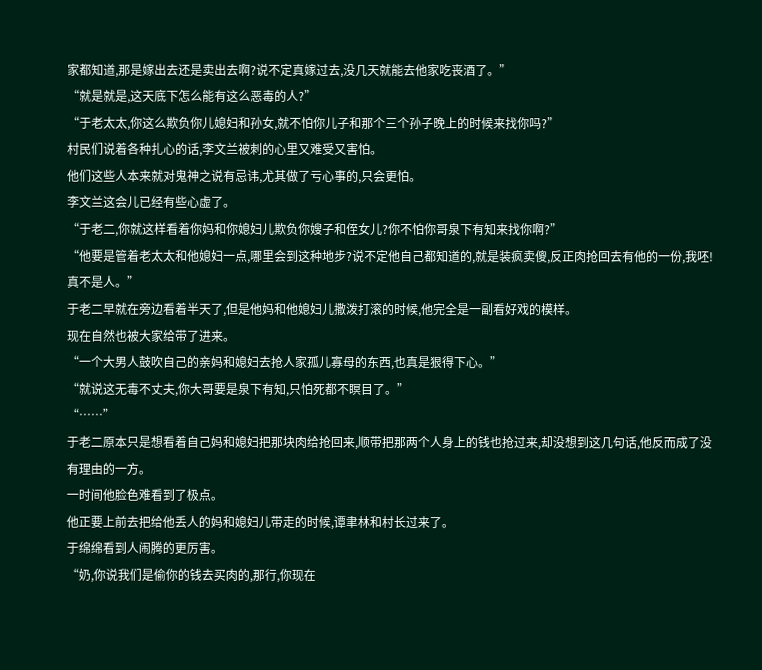家都知道,那是嫁出去还是卖出去啊?说不定真嫁过去,没几天就能去他家吃丧酒了。”
“就是就是,这天底下怎么能有这么恶毒的人?”
“于老太太,你这么欺负你儿媳妇和孙女,就不怕你儿子和那个三个孙子晚上的时候来找你吗?”
村民们说着各种扎心的话,李文兰被刺的心里又难受又害怕。
他们这些人本来就对鬼神之说有忌讳,尤其做了亏心事的,只会更怕。
李文兰这会儿已经有些心虚了。
“于老二,你就这样看着你妈和你媳妇儿欺负你嫂子和侄女儿?你不怕你哥泉下有知来找你啊?”
“他要是管着老太太和他媳妇一点,哪里会到这种地步?说不定他自己都知道的,就是装疯卖傻,反正肉抢回去有他的一份,我呸!真不是人。”
于老二早就在旁边看着半天了,但是他妈和他媳妇儿撒泼打滚的时候,他完全是一副看好戏的模样。
现在自然也被大家给带了进来。
“一个大男人鼓吹自己的亲妈和媳妇去抢人家孤儿寡母的东西,也真是狠得下心。”
“就说这无毒不丈夫,你大哥要是泉下有知,只怕死都不瞑目了。”
“……”
于老二原本只是想看着自己妈和媳妇把那块肉给抢回来,顺带把那两个人身上的钱也抢过来,却没想到这几句话,他反而成了没有理由的一方。
一时间他脸色难看到了极点。
他正要上前去把给他丢人的妈和媳妇儿带走的时候,谭聿林和村长过来了。
于绵绵看到人闹腾的更厉害。
“奶,你说我们是偷你的钱去买肉的,那行,你现在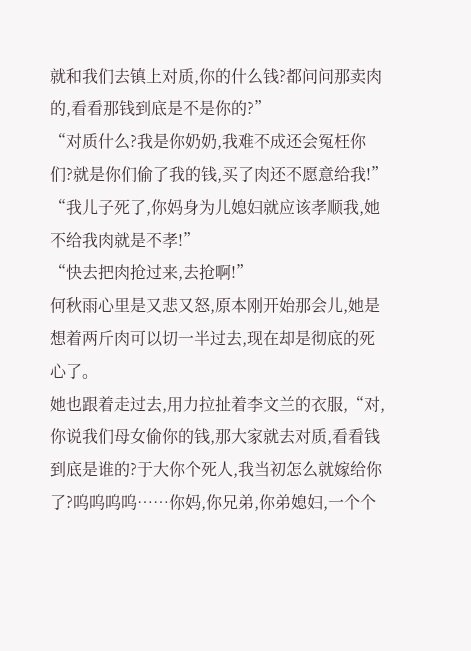就和我们去镇上对质,你的什么钱?都问问那卖肉的,看看那钱到底是不是你的?”
“对质什么?我是你奶奶,我难不成还会冤枉你们?就是你们偷了我的钱,买了肉还不愿意给我!”
“我儿子死了,你妈身为儿媳妇就应该孝顺我,她不给我肉就是不孝!”
“快去把肉抢过来,去抢啊!”
何秋雨心里是又悲又怒,原本刚开始那会儿,她是想着两斤肉可以切一半过去,现在却是彻底的死心了。
她也跟着走过去,用力拉扯着李文兰的衣服,“对,你说我们母女偷你的钱,那大家就去对质,看看钱到底是谁的?于大你个死人,我当初怎么就嫁给你了?呜呜呜呜……你妈,你兄弟,你弟媳妇,一个个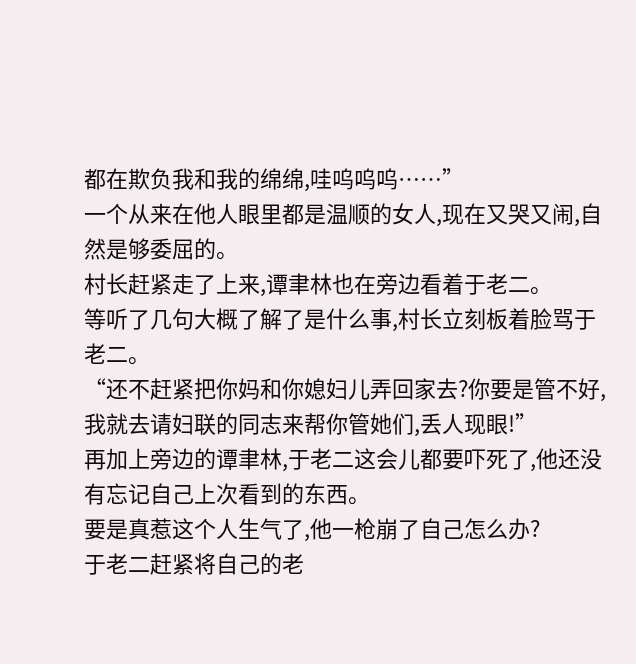都在欺负我和我的绵绵,哇呜呜呜……”
一个从来在他人眼里都是温顺的女人,现在又哭又闹,自然是够委屈的。
村长赶紧走了上来,谭聿林也在旁边看着于老二。
等听了几句大概了解了是什么事,村长立刻板着脸骂于老二。
“还不赶紧把你妈和你媳妇儿弄回家去?你要是管不好,我就去请妇联的同志来帮你管她们,丢人现眼!”
再加上旁边的谭聿林,于老二这会儿都要吓死了,他还没有忘记自己上次看到的东西。
要是真惹这个人生气了,他一枪崩了自己怎么办?
于老二赶紧将自己的老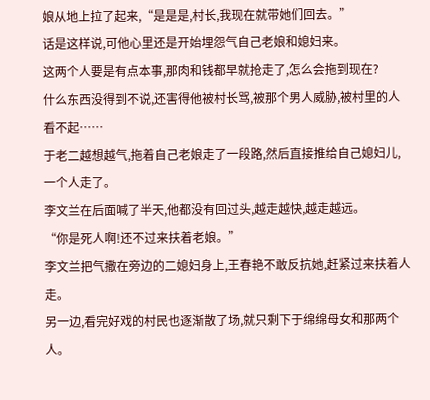娘从地上拉了起来,“是是是,村长,我现在就带她们回去。”
话是这样说,可他心里还是开始埋怨气自己老娘和媳妇来。
这两个人要是有点本事,那肉和钱都早就抢走了,怎么会拖到现在?
什么东西没得到不说,还害得他被村长骂,被那个男人威胁,被村里的人看不起……
于老二越想越气,拖着自己老娘走了一段路,然后直接推给自己媳妇儿,一个人走了。
李文兰在后面喊了半天,他都没有回过头,越走越快,越走越远。
“你是死人啊!还不过来扶着老娘。”
李文兰把气撒在旁边的二媳妇身上,王春艳不敢反抗她,赶紧过来扶着人走。
另一边,看完好戏的村民也逐渐散了场,就只剩下于绵绵母女和那两个人。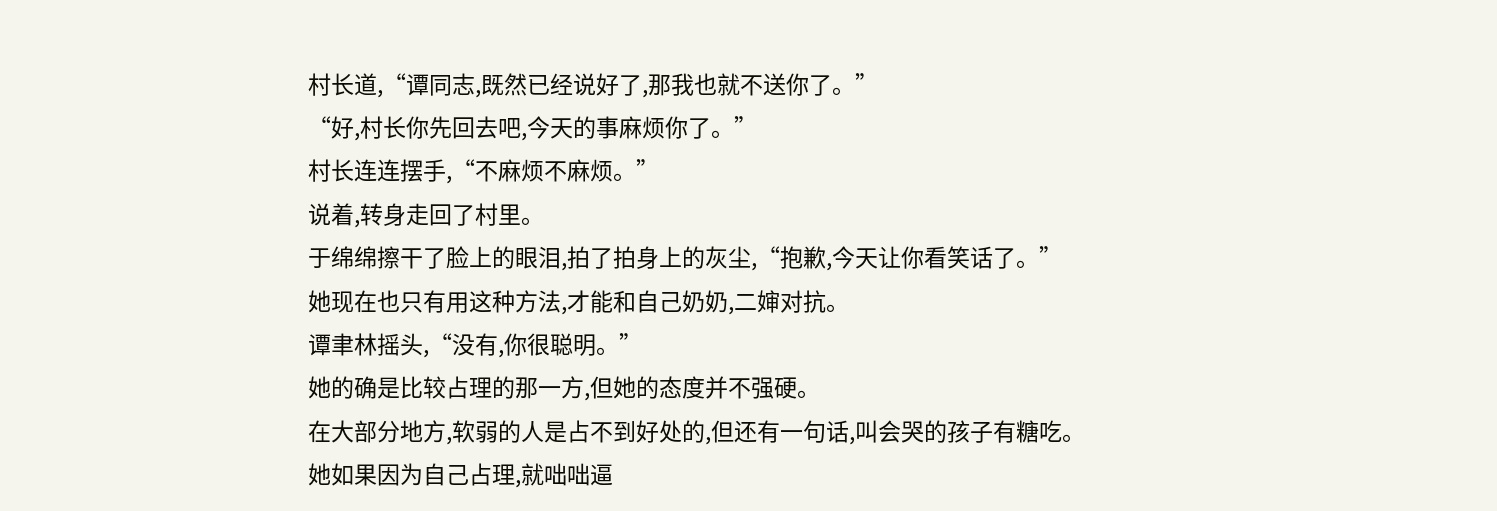村长道,“谭同志,既然已经说好了,那我也就不送你了。”
“好,村长你先回去吧,今天的事麻烦你了。”
村长连连摆手,“不麻烦不麻烦。”
说着,转身走回了村里。
于绵绵擦干了脸上的眼泪,拍了拍身上的灰尘,“抱歉,今天让你看笑话了。”
她现在也只有用这种方法,才能和自己奶奶,二婶对抗。
谭聿林摇头,“没有,你很聪明。”
她的确是比较占理的那一方,但她的态度并不强硬。
在大部分地方,软弱的人是占不到好处的,但还有一句话,叫会哭的孩子有糖吃。
她如果因为自己占理,就咄咄逼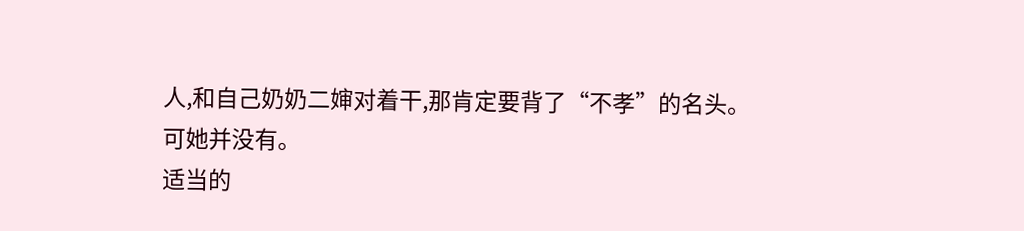人,和自己奶奶二婶对着干,那肯定要背了“不孝”的名头。
可她并没有。
适当的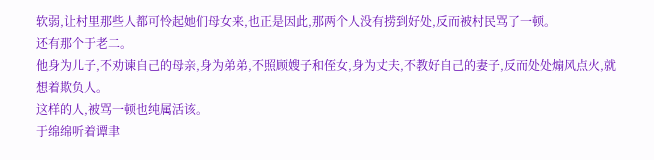软弱,让村里那些人都可怜起她们母女来,也正是因此,那两个人没有捞到好处,反而被村民骂了一顿。
还有那个于老二。
他身为儿子,不劝谏自己的母亲,身为弟弟,不照顾嫂子和侄女,身为丈夫,不教好自己的妻子,反而处处煽风点火,就想着欺负人。
这样的人,被骂一顿也纯属活该。
于绵绵听着谭聿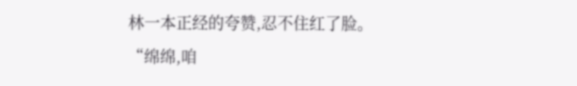林一本正经的夸赞,忍不住红了脸。
“绵绵,咱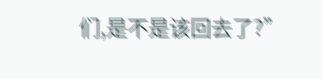们,是不是该回去了?”